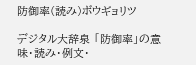防御率(読み)ボウギョリツ

デジタル大辞泉 「防御率」の意味・読み・例文・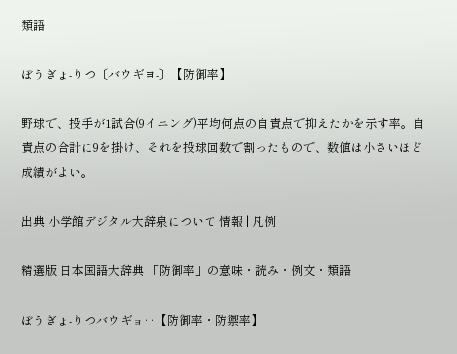類語

ぼうぎょ‐りつ〔バウギヨ‐〕【防御率】

野球で、投手が1試合(9イニング)平均何点の自責点で抑えたかを示す率。自責点の合計に9を掛け、それを投球回数で割ったもので、数値は小さいほど成績がよい。

出典 小学館デジタル大辞泉について 情報 | 凡例

精選版 日本国語大辞典 「防御率」の意味・読み・例文・類語

ぼうぎょ‐りつバウギョ‥【防御率・防禦率】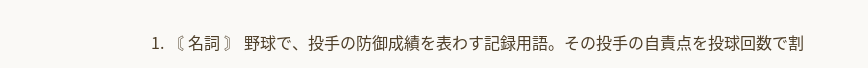1. 〘 名詞 〙 野球で、投手の防御成績を表わす記録用語。その投手の自責点を投球回数で割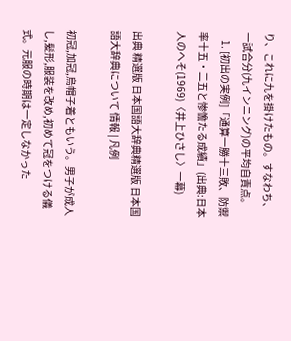り、これに九を掛けたもの。すなわち、一試合分(九インニング)の平均自責点。
    1. [初出の実例]「通算一勝十三敗、防禦率十五・二五と惨憺たる成績」(出典:日本人のへそ(1969)〈井上ひさし〉一幕)

出典 精選版 日本国語大辞典精選版 日本国語大辞典について 情報 | 凡例

初冠,加冠,烏帽子着ともいう。男子が成人し,髪形,服装を改め,初めて冠をつける儀式。元服の時期は一定しなかった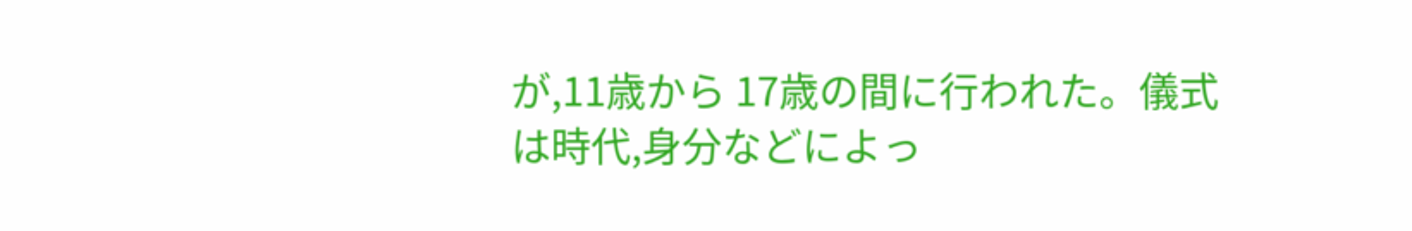が,11歳から 17歳の間に行われた。儀式は時代,身分などによっ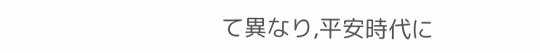て異なり,平安時代に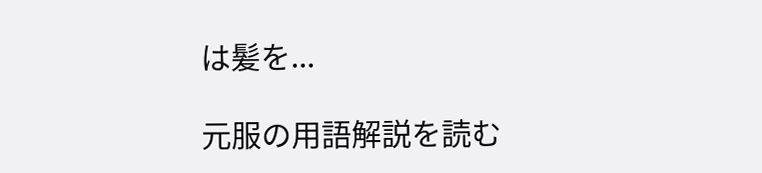は髪を...

元服の用語解説を読む